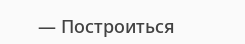— Построиться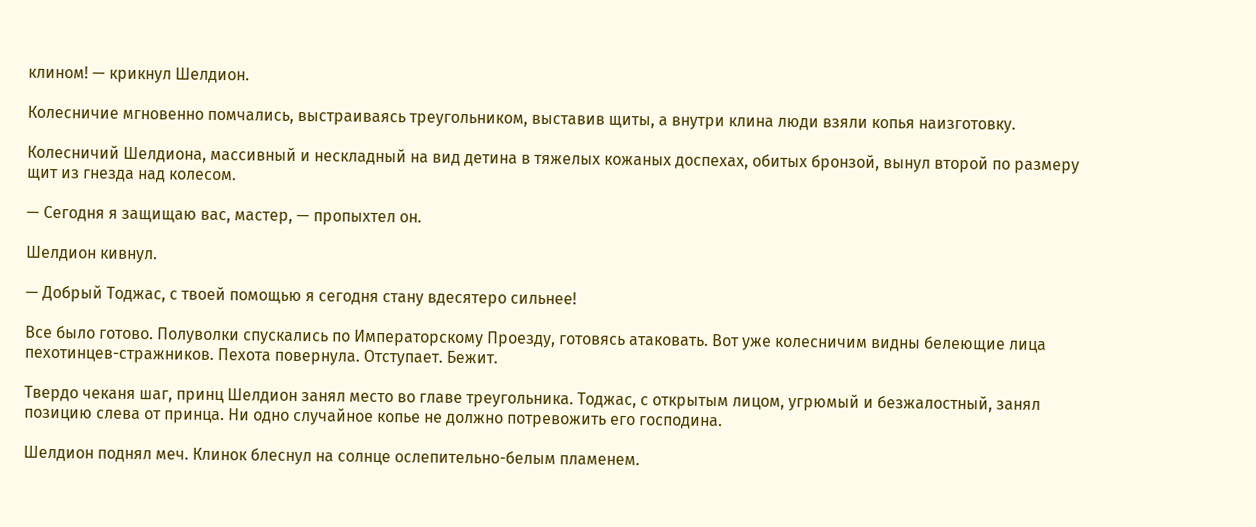клином! — крикнул Шелдион.

Колесничие мгновенно помчались, выстраиваясь треугольником, выставив щиты, а внутри клина люди взяли копья наизготовку.

Колесничий Шелдиона, массивный и нескладный на вид детина в тяжелых кожаных доспехах, обитых бронзой, вынул второй по размеру щит из гнезда над колесом.

— Сегодня я защищаю вас, мастер, — пропыхтел он.

Шелдион кивнул.

— Добрый Тоджас, с твоей помощью я сегодня стану вдесятеро сильнее!

Все было готово. Полуволки спускались по Императорскому Проезду, готовясь атаковать. Вот уже колесничим видны белеющие лица пехотинцев-стражников. Пехота повернула. Отступает. Бежит.

Твердо чеканя шаг, принц Шелдион занял место во главе треугольника. Тоджас, с открытым лицом, угрюмый и безжалостный, занял позицию слева от принца. Ни одно случайное копье не должно потревожить его господина.

Шелдион поднял меч. Клинок блеснул на солнце ослепительно-белым пламенем.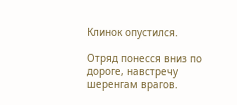Клинок опустился.

Отряд понесся вниз по дороге, навстречу шеренгам врагов.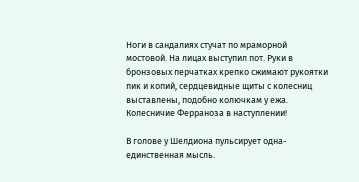Ноги в сандалиях стучат по мраморной мостовой. На лицах выступил пот. Руки в бронзовых перчатках крепко сжимают рукоятки пик и копий, сердцевидные щиты с колесниц выставлены, подобно колючкам у ежа. Колесничие Ферраноза в наступлении!

В голове у Шелдиона пульсирует одна-единственная мысль.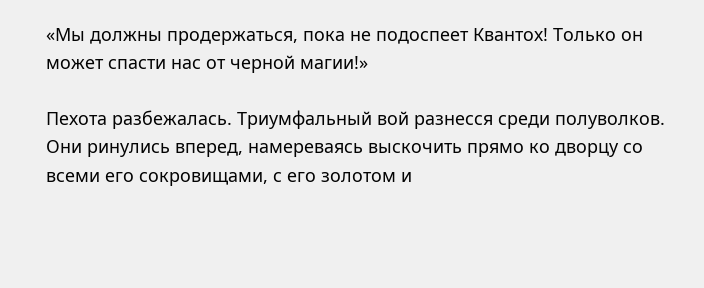«Мы должны продержаться, пока не подоспеет Квантох! Только он может спасти нас от черной магии!»

Пехота разбежалась. Триумфальный вой разнесся среди полуволков. Они ринулись вперед, намереваясь выскочить прямо ко дворцу со всеми его сокровищами, с его золотом и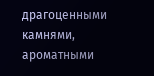драгоценными камнями, ароматными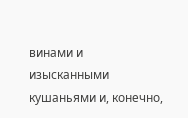винами и изысканными кушаньями и, конечно,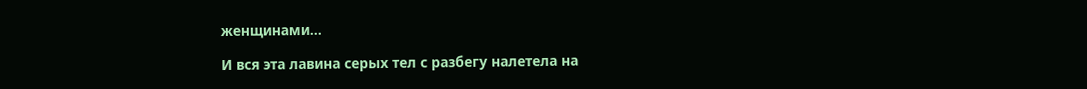женщинами…

И вся эта лавина серых тел с разбегу налетела на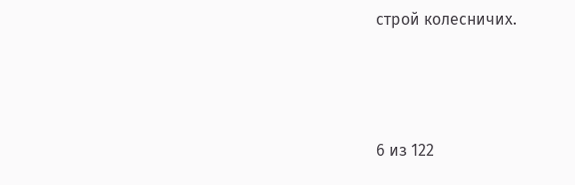строй колесничих.



6 из 122